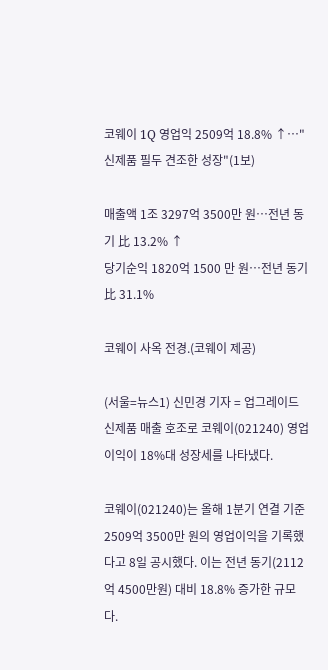코웨이 1Q 영업익 2509억 18.8% ↑…"신제품 필두 견조한 성장"(1보)

매출액 1조 3297억 3500만 원…전년 동기 比 13.2% ↑
당기순익 1820억 1500 만 원…전년 동기 比 31.1%

코웨이 사옥 전경.(코웨이 제공)

(서울=뉴스1) 신민경 기자 = 업그레이드 신제품 매출 호조로 코웨이(021240) 영업이익이 18%대 성장세를 나타냈다.

코웨이(021240)는 올해 1분기 연결 기준 2509억 3500만 원의 영업이익을 기록했다고 8일 공시했다. 이는 전년 동기(2112억 4500만원) 대비 18.8% 증가한 규모다.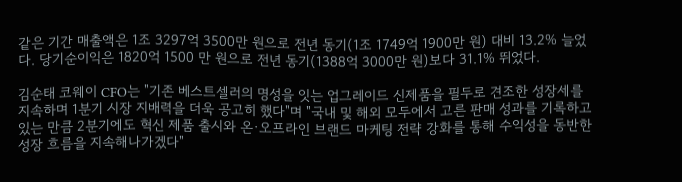같은 기간 매출액은 1조 3297억 3500만 원으로 전년 동기(1조 1749억 1900만 원) 대비 13.2% 늘었다. 당기순이익은 1820억 1500 만 원으로 전년 동기(1388억 3000만 원)보다 31.1% 뛰었다.

김순태 코웨이 CFO는 "기존 베스트셀러의 명성을 잇는 업그레이드 신제품을 필두로 견조한 성장세를 지속하며 1분기 시장 지배력을 더욱 공고히 했다"며 "국내 및 해외 모두에서 고른 판매 성과를 기록하고 있는 만큼 2분기에도 혁신 제품 출시와 온·오프라인 브랜드 마케팅 전략 강화를 통해 수익성을 동반한 성장 흐름을 지속해나가겠다"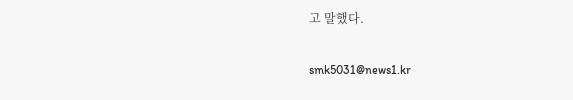고 말했다.

smk5031@news1.kr